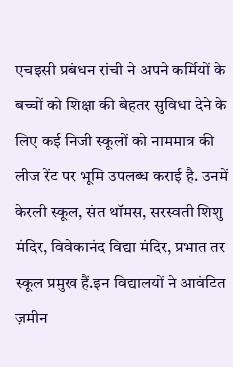एचइसी प्रबंधन रांची ने अपने कर्मियों के बच्चों को शिक्षा की बेहतर सुविधा देने के लिए कई निजी स्कूलों को नाममात्र की लीज रेंट पर भूमि उपलब्ध कराई है. उनमें केरली स्कूल, संत थॉमस, सरस्वती शिशु मंदिर, विवेकानंद विद्या मंदिर, प्रभात तर स्कूल प्रमुख हैं.इन विद्यालयों ने आवंटित ज़मीन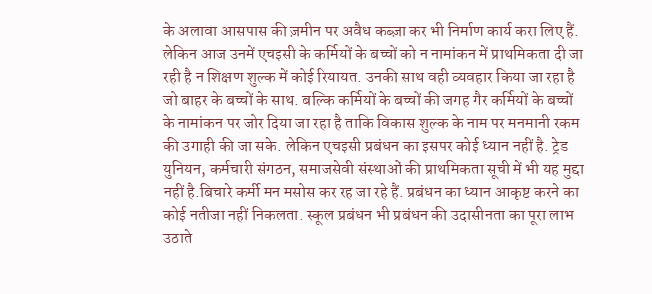के अलावा आसपास की ज़मीन पर अवैध कब्ज़ा कर भी निर्माण कार्य करा लिए हैं. लेकिन आज उनमें एचइसी के कर्मियों के बच्चों को न नामांकन में प्राथमिकता दी जा रही है न शिक्षण शुल्क में कोई रियायत. उनकी साथ वही व्यवहार किया जा रहा है जो बाहर के बच्चों के साथ. बल्कि कर्मियों के बच्चों की जगह गैर कर्मियों के बच्चों के नामांकन पर जोर दिया जा रहा है ताकि विकास शुल्क के नाम पर मनमानी रकम की उगाही की जा सके. लेकिन एचइसी प्रबंधन का इसपर कोई ध्यान नहीं है. ट्रेड युनियन, कर्मचारी संगठन, समाजसेवी संस्थाओं की प्राथमिकता सूची में भी यह मुद्दा नहीं है.बिचारे कर्मी मन मसोस कर रह जा रहे हैं. प्रबंधन का ध्यान आकृष्ट करने का कोई नतीजा नहीं निकलता. स्कूल प्रबंधन भी प्रबंधन की उदासीनता का पूरा लाभ उठाते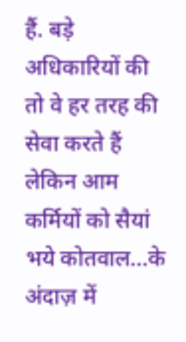हैं. बड़े अधिकारियों की तो वे हर तरह की सेवा करते हैं लेकिन आम कर्मियों को सैयां भये कोतवाल...के अंदाज़ में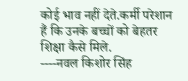कोई भाव नहीं देते.कर्मी परेशान हैं कि उनके बच्चों को बेहतर शिक्षा कैसे मिले.
----नवल किशोर सिंह